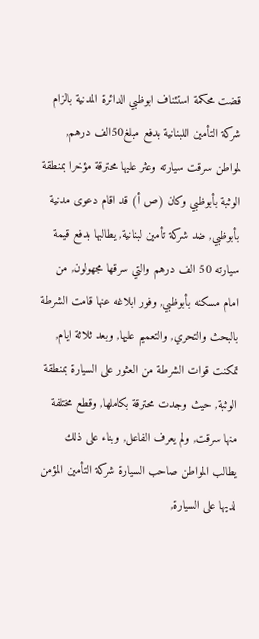قضت محكمة استئناف ابوظبي الدائرة المدنية بالزام شركة التأمين اللبنانية بدفع مبلغ50الف درهم, لمواطن سرقت سيارته وعثر عليها محترقة مؤخرا بمنطقة الوثبة بأبوظبي وكان (ص أ) قد اقام دعوى مدنية بأبوظبي, ضد شركة تأمين لبنانية, يطالبها بدفع قيمة سيارته 50 الف درهم والتي سرقها مجهولون, من امام مسكنه بأبوظبي, وفور ابلاغه عنها قامت الشرطة بالبحث والتحري, والتعميم عليها, وبعد ثلاثة ايام, تمكنت قوات الشرطة من العثور على السيارة بمنطقة الوثبة, حيث وجدت محترقة بكاملها, وقطع مختلفة منها سرقت, ولم يعرف الفاعل, وبناء على ذلك يطالب المواطن صاحب السيارة شركة التأمين المؤمن لديها على السيارة,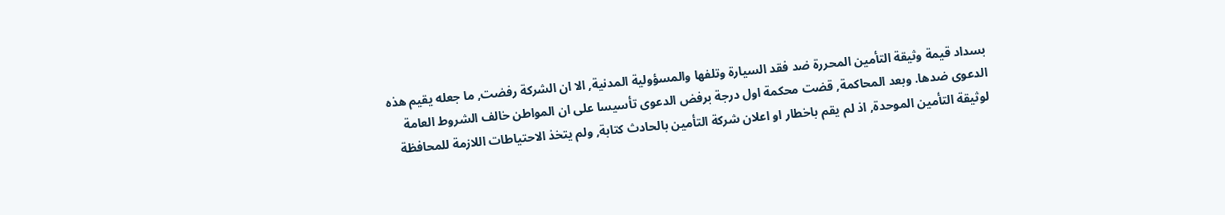بسداد قيمة وثيقة التأمين المحررة ضد فقد السيارة وتلفها والمسؤولية المدنية, الا ان الشركة رفضت, ما جعله يقيم هذه الدعوى ضدها. وبعد المحاكمة, قضت محكمة اول درجة برفض الدعوى تأسيسا على ان المواطن خالف الشروط العامة لوثيقة التأمين الموحدة, اذ لم يقم باخطار او اعلان شركة التأمين بالحادث كتابة, ولم يتخذ الاحتياطات اللازمة للمحافظة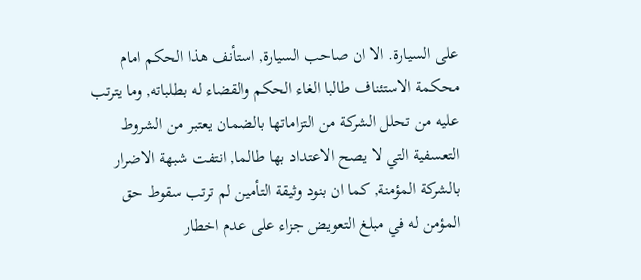على السيارة. الا ان صاحب السيارة, استأنف هذا الحكم امام محكمة الاستئناف طالبا الغاء الحكم والقضاء له بطلباته, وما يترتب عليه من تحلل الشركة من التزاماتها بالضمان يعتبر من الشروط التعسفية التي لا يصح الاعتداد بها طالما, انتفت شبهة الاضرار بالشركة المؤمنة, كما ان بنود وثيقة التأمين لم ترتب سقوط حق المؤمن له في مبلغ التعويض جزاء على عدم اخطار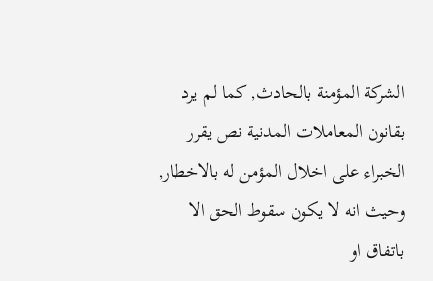الشركة المؤمنة بالحادث, كما لم يرد بقانون المعاملات المدنية نص يقرر الخبراء على اخلال المؤمن له بالاخطار, وحيث انه لا يكون سقوط الحق الا باتفاق او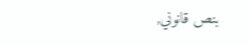بنص قانوني,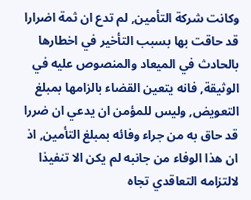وكانت شركة التأمين, لم تدع ان ثمة اضرارا قد حاقت بها بسبب التأخير في اخطارها بالحادث في الميعاد والمنصوص عليه في الوثيقة, فانه يتعين القضاء بالزامها بمبلغ التعويض, وليس للمؤمن ان يدعي ان ضررا قد حاق به من جراء وفائه بمبلغ التأمين, اذ ان هذا الوفاء من جانبه لم يكن الا تنفيذا لالتزامه التعاقدي تجاه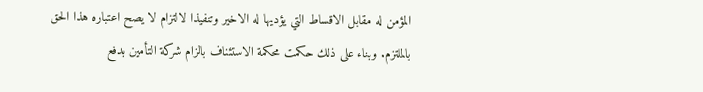المؤمن له مقابل الاقساط التي يؤديها له الاخير وتنفيذا لالتزام لا يصح اعتباره هذا الحق بالملتزم. وبناء على ذلك حكمت محكمة الاستئناف بالزام شركة التأمين بدفع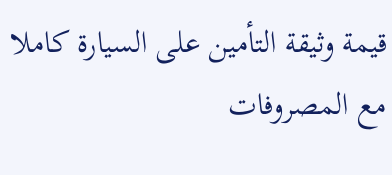قيمة وثيقة التأمين على السيارة كاملا مع المصروفات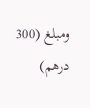ومبلغ (300 درهم)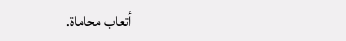أتعاب محاماة.